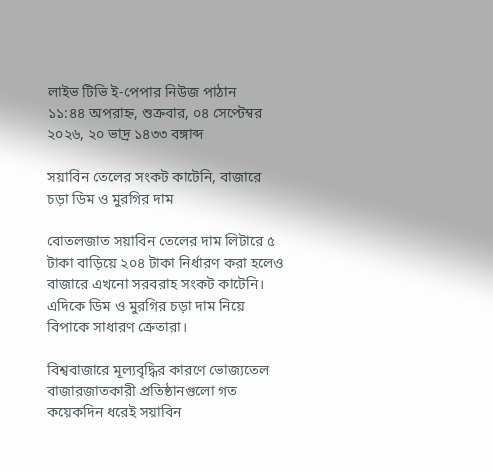লাইভ টিভি ই-পেপার নিউজ পাঠান
১১:৪৪ অপরাহ্ন, শুক্রবার, ০৪ সেপ্টেম্বর ২০২৬, ২০ ভাদ্র ১৪৩৩ বঙ্গাব্দ

সয়াবিন তেলের সংকট কাটেনি, বাজারে চড়া ডিম ও মুরগির দাম

বোতলজাত সয়াবিন তেলের দাম লিটারে ৫ টাকা বাড়িয়ে ২০৪ টাকা নির্ধারণ করা হলেও বাজারে এখনো সরবরাহ সংকট কাটেনি। এদিকে ডিম ও মুরগির চড়া দাম নিয়ে বিপাকে সাধারণ ক্রেতারা।

বিশ্ববাজারে মূল্যবৃদ্ধির কারণে ভোজ্যতেল বাজারজাতকারী প্রতিষ্ঠানগুলো গত কয়েকদিন ধরেই সয়াবিন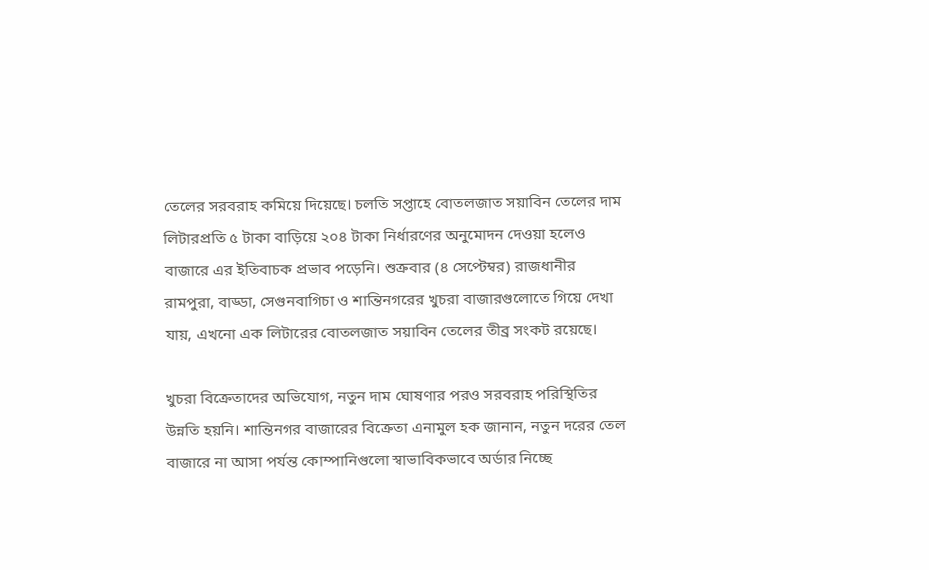তেলের সরবরাহ কমিয়ে দিয়েছে। চলতি সপ্তাহে বোতলজাত সয়াবিন তেলের দাম লিটারপ্রতি ৫ টাকা বাড়িয়ে ২০৪ টাকা নির্ধারণের অনুমোদন দেওয়া হলেও বাজারে এর ইতিবাচক প্রভাব পড়েনি। শুক্রবার (৪ সেপ্টেম্বর) রাজধানীর রামপুরা, বাড্ডা, সেগুনবাগিচা ও শান্তিনগরের খুচরা বাজারগুলোতে গিয়ে দেখা যায়, এখনো এক লিটারের বোতলজাত সয়াবিন তেলের তীব্র সংকট রয়েছে।

খুচরা বিক্রেতাদের অভিযোগ, নতুন দাম ঘোষণার পরও সরবরাহ পরিস্থিতির উন্নতি হয়নি। শান্তিনগর বাজারের বিক্রেতা এনামুল হক জানান, নতুন দরের তেল বাজারে না আসা পর্যন্ত কোম্পানিগুলো স্বাভাবিকভাবে অর্ডার নিচ্ছে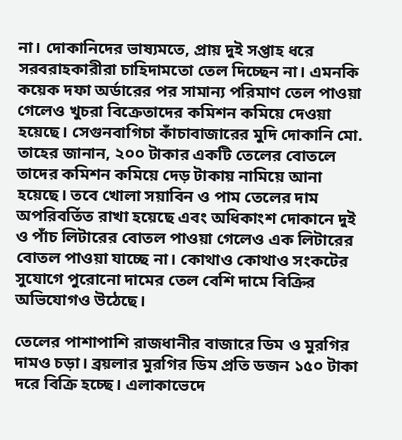না। দোকানিদের ভাষ্যমতে, প্রায় দুই সপ্তাহ ধরে সরবরাহকারীরা চাহিদামতো তেল দিচ্ছেন না। এমনকি কয়েক দফা অর্ডারের পর সামান্য পরিমাণ তেল পাওয়া গেলেও খুচরা বিক্রেতাদের কমিশন কমিয়ে দেওয়া হয়েছে। সেগুনবাগিচা কাঁচাবাজারের মুদি দোকানি মো. তাহের জানান, ২০০ টাকার একটি তেলের বোতলে তাদের কমিশন কমিয়ে দেড় টাকায় নামিয়ে আনা হয়েছে। তবে খোলা সয়াবিন ও পাম তেলের দাম অপরিবর্তিত রাখা হয়েছে এবং অধিকাংশ দোকানে দুই ও পাঁচ লিটারের বোতল পাওয়া গেলেও এক লিটারের বোতল পাওয়া যাচ্ছে না। কোথাও কোথাও সংকটের সুযোগে পুরোনো দামের তেল বেশি দামে বিক্রির অভিযোগও উঠেছে।

তেলের পাশাপাশি রাজধানীর বাজারে ডিম ও মুরগির দামও চড়া। ব্রয়লার মুরগির ডিম প্রতি ডজন ১৫০ টাকা দরে বিক্রি হচ্ছে। এলাকাভেদে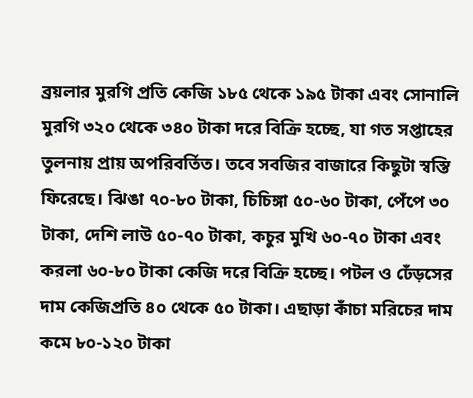ব্রয়লার মুরগি প্রতি কেজি ১৮৫ থেকে ১৯৫ টাকা এবং সোনালি মুরগি ৩২০ থেকে ৩৪০ টাকা দরে বিক্রি হচ্ছে, যা গত সপ্তাহের তুলনায় প্রায় অপরিবর্তিত। তবে সবজির বাজারে কিছুটা স্বস্তি ফিরেছে। ঝিঙা ৭০-৮০ টাকা, চিচিঙ্গা ৫০-৬০ টাকা, পেঁপে ৩০ টাকা, দেশি লাউ ৫০-৭০ টাকা, কচুর মুখি ৬০-৭০ টাকা এবং করলা ৬০-৮০ টাকা কেজি দরে বিক্রি হচ্ছে। পটল ও ঢেঁড়সের দাম কেজিপ্রতি ৪০ থেকে ৫০ টাকা। এছাড়া কাঁচা মরিচের দাম কমে ৮০-১২০ টাকা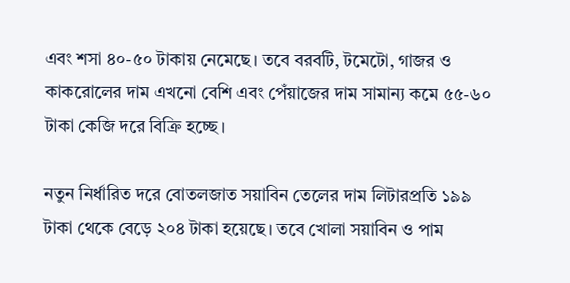এবং শসা ৪০-৫০ টাকায় নেমেছে। তবে বরবটি, টমেটো, গাজর ও কাকরোলের দাম এখনো বেশি এবং পেঁয়াজের দাম সামান্য কমে ৫৫-৬০ টাকা কেজি দরে বিক্রি হচ্ছে।

নতুন নির্ধারিত দরে বোতলজাত সয়াবিন তেলের দাম লিটারপ্রতি ১৯৯ টাকা থেকে বেড়ে ২০৪ টাকা হয়েছে। তবে খোলা সয়াবিন ও পাম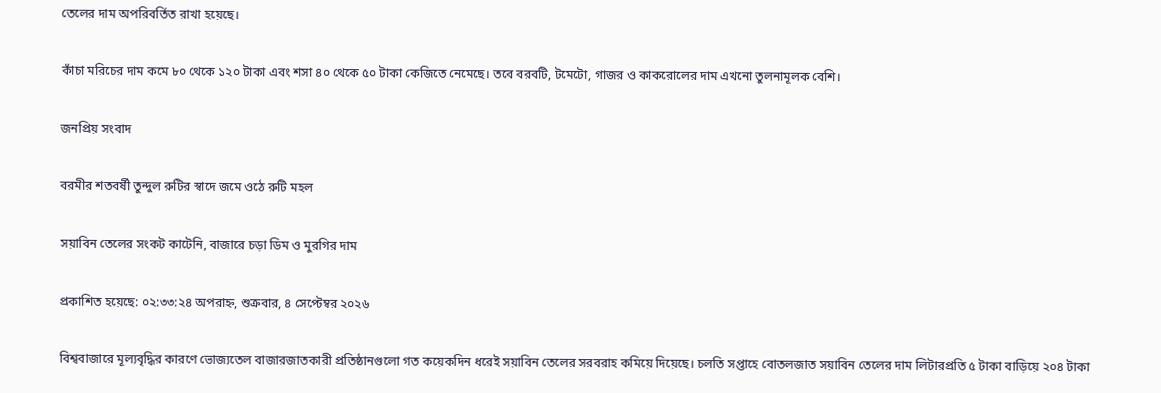তেলের দাম অপরিবর্তিত রাখা হয়েছে।

কাঁচা মরিচের দাম কমে ৮০ থেকে ১২০ টাকা এবং শসা ৪০ থেকে ৫০ টাকা কেজিতে নেমেছে। তবে বরবটি, টমেটো, গাজর ও কাকরোলের দাম এখনো তুলনামূলক বেশি।

জনপ্রিয় সংবাদ

বরমীর শতবর্ষী তুন্দুল রুটির স্বাদে জমে ওঠে রুটি মহল

সয়াবিন তেলের সংকট কাটেনি, বাজারে চড়া ডিম ও মুরগির দাম

প্রকাশিত হয়েছে: ০২:৩৩:২৪ অপরাহ্ন, শুক্রবার, ৪ সেপ্টেম্বর ২০২৬

বিশ্ববাজারে মূল্যবৃদ্ধির কারণে ভোজ্যতেল বাজারজাতকারী প্রতিষ্ঠানগুলো গত কয়েকদিন ধরেই সয়াবিন তেলের সরবরাহ কমিয়ে দিয়েছে। চলতি সপ্তাহে বোতলজাত সয়াবিন তেলের দাম লিটারপ্রতি ৫ টাকা বাড়িয়ে ২০৪ টাকা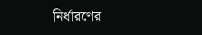নির্ধারণের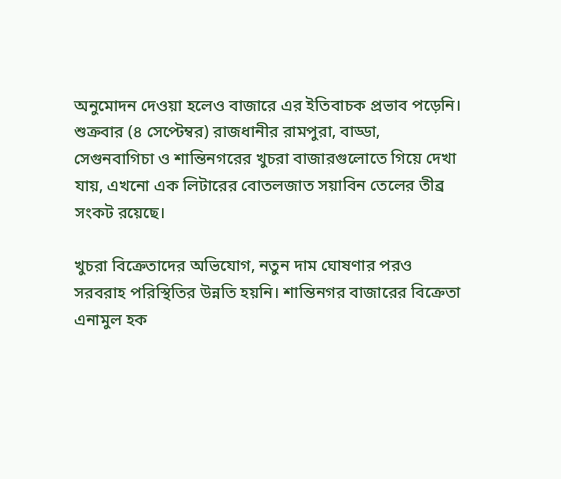অনুমোদন দেওয়া হলেও বাজারে এর ইতিবাচক প্রভাব পড়েনি। শুক্রবার (৪ সেপ্টেম্বর) রাজধানীর রামপুরা, বাড্ডা, সেগুনবাগিচা ও শান্তিনগরের খুচরা বাজারগুলোতে গিয়ে দেখা যায়, এখনো এক লিটারের বোতলজাত সয়াবিন তেলের তীব্র সংকট রয়েছে।

খুচরা বিক্রেতাদের অভিযোগ, নতুন দাম ঘোষণার পরও সরবরাহ পরিস্থিতির উন্নতি হয়নি। শান্তিনগর বাজারের বিক্রেতা এনামুল হক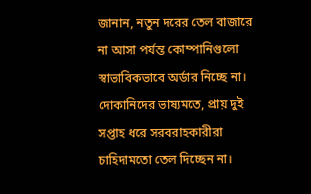জানান, নতুন দরের তেল বাজারে না আসা পর্যন্ত কোম্পানিগুলো স্বাভাবিকভাবে অর্ডার নিচ্ছে না। দোকানিদের ভাষ্যমতে, প্রায় দুই সপ্তাহ ধরে সরবরাহকারীরা চাহিদামতো তেল দিচ্ছেন না।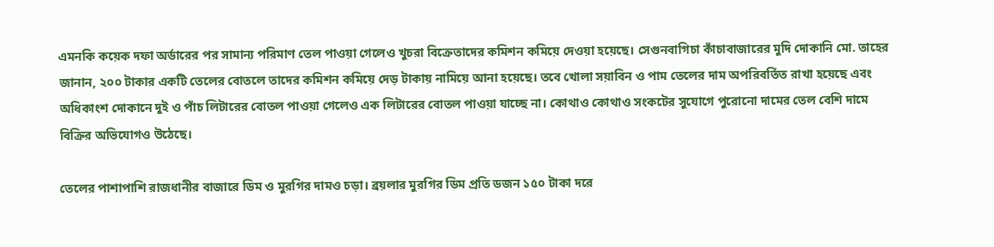এমনকি কয়েক দফা অর্ডারের পর সামান্য পরিমাণ তেল পাওয়া গেলেও খুচরা বিক্রেতাদের কমিশন কমিয়ে দেওয়া হয়েছে। সেগুনবাগিচা কাঁচাবাজারের মুদি দোকানি মো. তাহের জানান, ২০০ টাকার একটি তেলের বোতলে তাদের কমিশন কমিয়ে দেড় টাকায় নামিয়ে আনা হয়েছে। তবে খোলা সয়াবিন ও পাম তেলের দাম অপরিবর্তিত রাখা হয়েছে এবং অধিকাংশ দোকানে দুই ও পাঁচ লিটারের বোতল পাওয়া গেলেও এক লিটারের বোতল পাওয়া যাচ্ছে না। কোথাও কোথাও সংকটের সুযোগে পুরোনো দামের তেল বেশি দামে বিক্রির অভিযোগও উঠেছে।

তেলের পাশাপাশি রাজধানীর বাজারে ডিম ও মুরগির দামও চড়া। ব্রয়লার মুরগির ডিম প্রতি ডজন ১৫০ টাকা দরে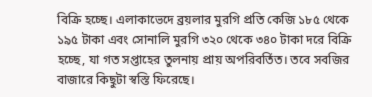বিক্রি হচ্ছে। এলাকাভেদে ব্রয়লার মুরগি প্রতি কেজি ১৮৫ থেকে ১৯৫ টাকা এবং সোনালি মুরগি ৩২০ থেকে ৩৪০ টাকা দরে বিক্রি হচ্ছে, যা গত সপ্তাহের তুলনায় প্রায় অপরিবর্তিত। তবে সবজির বাজারে কিছুটা স্বস্তি ফিরেছে।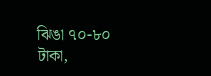ঝিঙা ৭০-৮০ টাকা,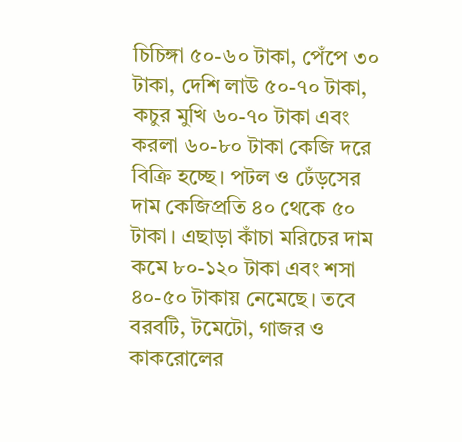চিচিঙ্গা ৫০-৬০ টাকা, পেঁপে ৩০ টাকা, দেশি লাউ ৫০-৭০ টাকা, কচুর মুখি ৬০-৭০ টাকা এবং করলা ৬০-৮০ টাকা কেজি দরে বিক্রি হচ্ছে। পটল ও ঢেঁড়সের দাম কেজিপ্রতি ৪০ থেকে ৫০ টাকা। এছাড়া কাঁচা মরিচের দাম কমে ৮০-১২০ টাকা এবং শসা ৪০-৫০ টাকায় নেমেছে। তবে বরবটি, টমেটো, গাজর ও কাকরোলের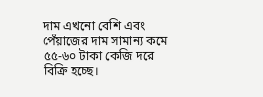দাম এখনো বেশি এবং পেঁয়াজের দাম সামান্য কমে ৫৫-৬০ টাকা কেজি দরে বিক্রি হচ্ছে।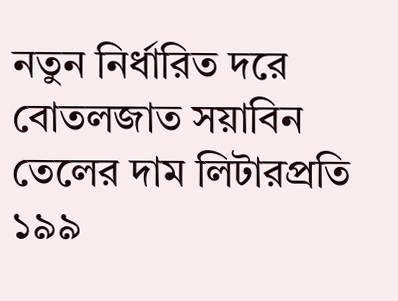নতুন নির্ধারিত দরে বোতলজাত সয়াবিন তেলের দাম লিটারপ্রতি ১৯৯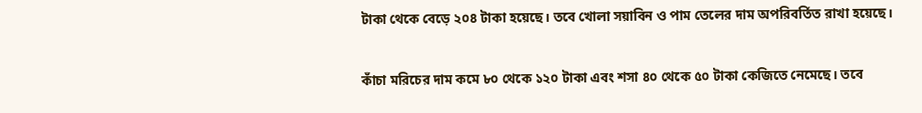টাকা থেকে বেড়ে ২০৪ টাকা হয়েছে। তবে খোলা সয়াবিন ও পাম তেলের দাম অপরিবর্তিত রাখা হয়েছে।

কাঁচা মরিচের দাম কমে ৮০ থেকে ১২০ টাকা এবং শসা ৪০ থেকে ৫০ টাকা কেজিতে নেমেছে। তবে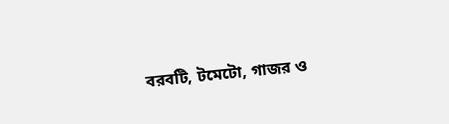বরবটি, টমেটো, গাজর ও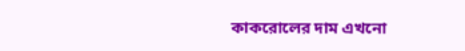কাকরোলের দাম এখনো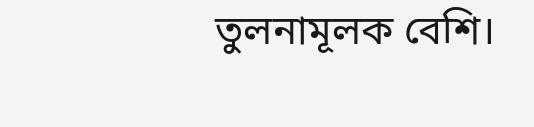তুলনামূলক বেশি।